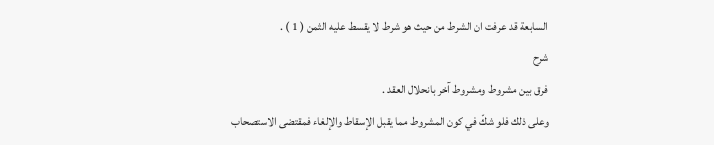السابعة قد عرفت ان الشرط من حيث هو شرط لا يقسط عليه الثمن ( 1 ) .
شرح
فرق بين مشروط ومشروط آخر بانحلال العقد .
وعلى ذلك فلو شكّ في كون المشروط مما يقبل الإسقاط والإلغاء فمقتضى الاستصحاب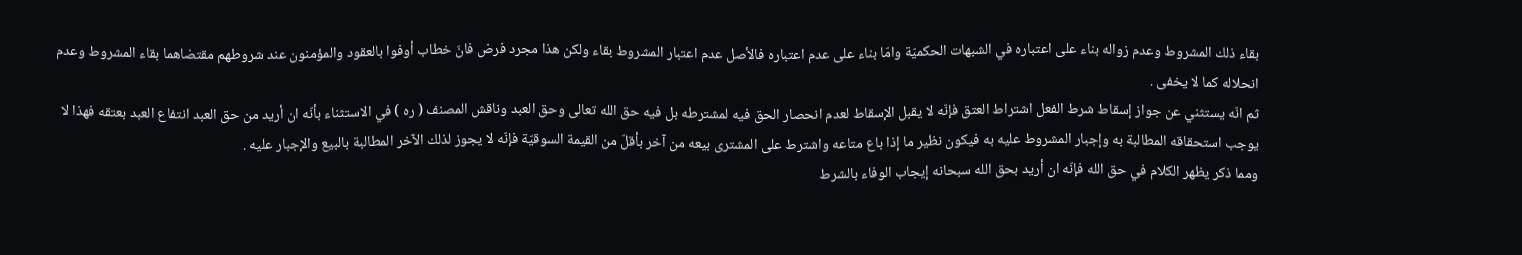بقاء ذلك المشروط وعدم زواله بناء على اعتباره في الشبهات الحكميّة وامّا بناء على عدم اعتباره فالأصل عدم اعتبار المشروط بقاء ولكن هذا مجرد فرض فانّ خطاب أوفوا بالعقود والمؤمنون عند شروطهم مقتضاهما بقاء المشروط وعدم انحلاله كما لا يخفى .
ثم انّه يستثني عن جواز إسقاط شرط الفعل اشتراط العتق فإنّه لا يقبل الإسقاط لعدم انحصار الحق فيه لمشترطه بل فيه حق الله تعالى وحق العبد وناقش المصنف ( ره ) في الاستثناء بأنّه ان أريد من حق العبد انتفاع العبد بعتقه فهذا لا يوجب استحقاقه المطالبة به وإجبار المشروط عليه به فيكون نظير ما إذا باع متاعه واشترط على المشترى بيعه من آخر بأقلّ من القيمة السوقيّة فإنّه لا يجوز لذلك الآخر المطالبة بالبيع والإجبار عليه .
ومما ذكر يظهر الكلام في حق الله فإنّه ان أريد بحق الله سبحانه إيجاب الوفاء بالشرط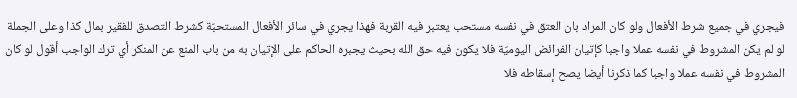فيجري في جميع شرط الأفعال ولو كان المراد بان العتق في نفسه مستحب يعتبر فيه القربة فهذا يجري في سائر الأفعال المستحبّة كشرط التصدق للفقير بمال كذا وعلى الجملة لو لم يكن المشروط في نفسه عملا واجبا كإتيان الفرائض اليوميّة فلا يكون فيه حق الله بحيث يجبره الحاكم على الإتيان به من باب المنع عن المنكر أي ترك الواجب أقول لو كان المشروط في نفسه عملا واجبا كما ذكرنا أيضا يصح إسقاطه فلا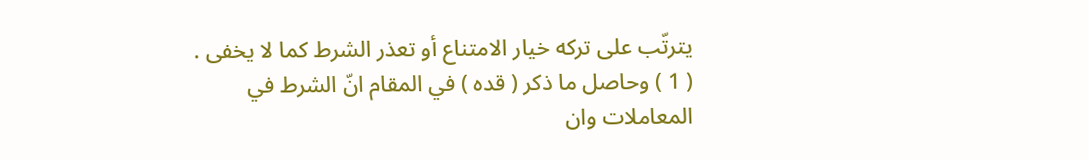يترتّب على تركه خيار الامتناع أو تعذر الشرط كما لا يخفى .
( 1 ) وحاصل ما ذكر ( قده ) في المقام انّ الشرط في المعاملات وان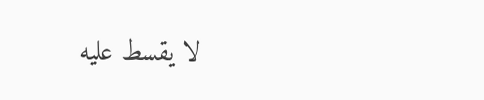لا يقسط عليه